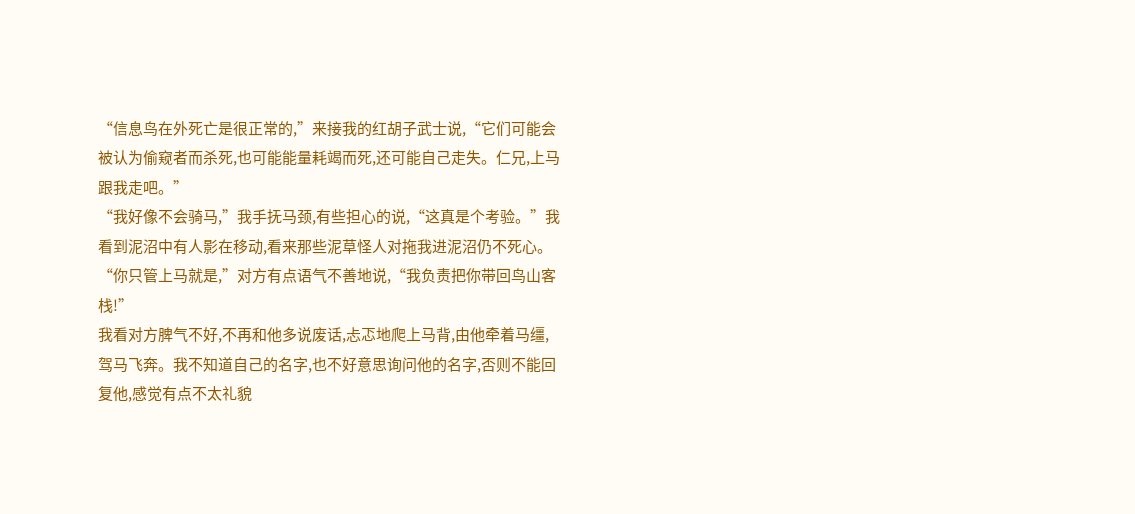“信息鸟在外死亡是很正常的,”来接我的红胡子武士说,“它们可能会被认为偷窥者而杀死,也可能能量耗竭而死,还可能自己走失。仁兄,上马跟我走吧。”
“我好像不会骑马,”我手抚马颈,有些担心的说,“这真是个考验。”我看到泥沼中有人影在移动,看来那些泥草怪人对拖我进泥沼仍不死心。
“你只管上马就是,”对方有点语气不善地说,“我负责把你带回鸟山客栈!”
我看对方脾气不好,不再和他多说废话,忐忑地爬上马背,由他牵着马缰,驾马飞奔。我不知道自己的名字,也不好意思询问他的名字,否则不能回复他,感觉有点不太礼貌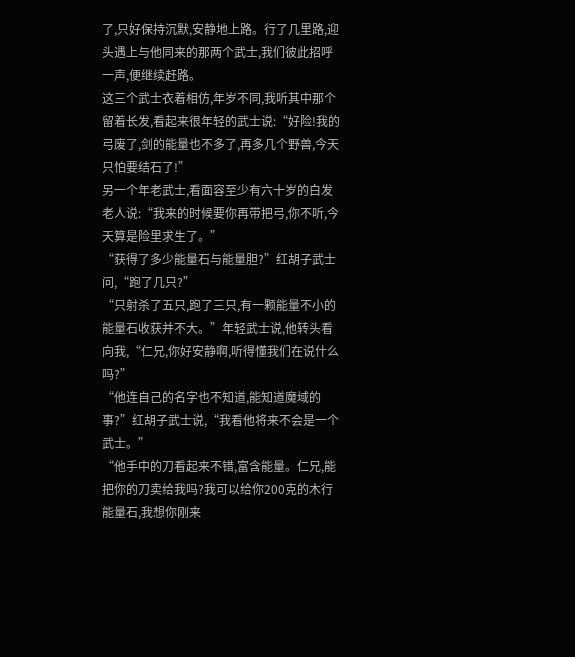了,只好保持沉默,安静地上路。行了几里路,迎头遇上与他同来的那两个武士,我们彼此招呼一声,便继续赶路。
这三个武士衣着相仿,年岁不同,我听其中那个留着长发,看起来很年轻的武士说:“好险!我的弓废了,剑的能量也不多了,再多几个野兽,今天只怕要结石了!”
另一个年老武士,看面容至少有六十岁的白发老人说:“我来的时候要你再带把弓,你不听,今天算是险里求生了。”
“获得了多少能量石与能量胆?”红胡子武士问,“跑了几只?”
“只射杀了五只,跑了三只,有一颗能量不小的能量石收获并不大。”年轻武士说,他转头看向我,“仁兄,你好安静啊,听得懂我们在说什么吗?”
“他连自己的名字也不知道,能知道魔域的事?”红胡子武士说,“我看他将来不会是一个武士。”
“他手中的刀看起来不错,富含能量。仁兄,能把你的刀卖给我吗?我可以给你200克的木行能量石,我想你刚来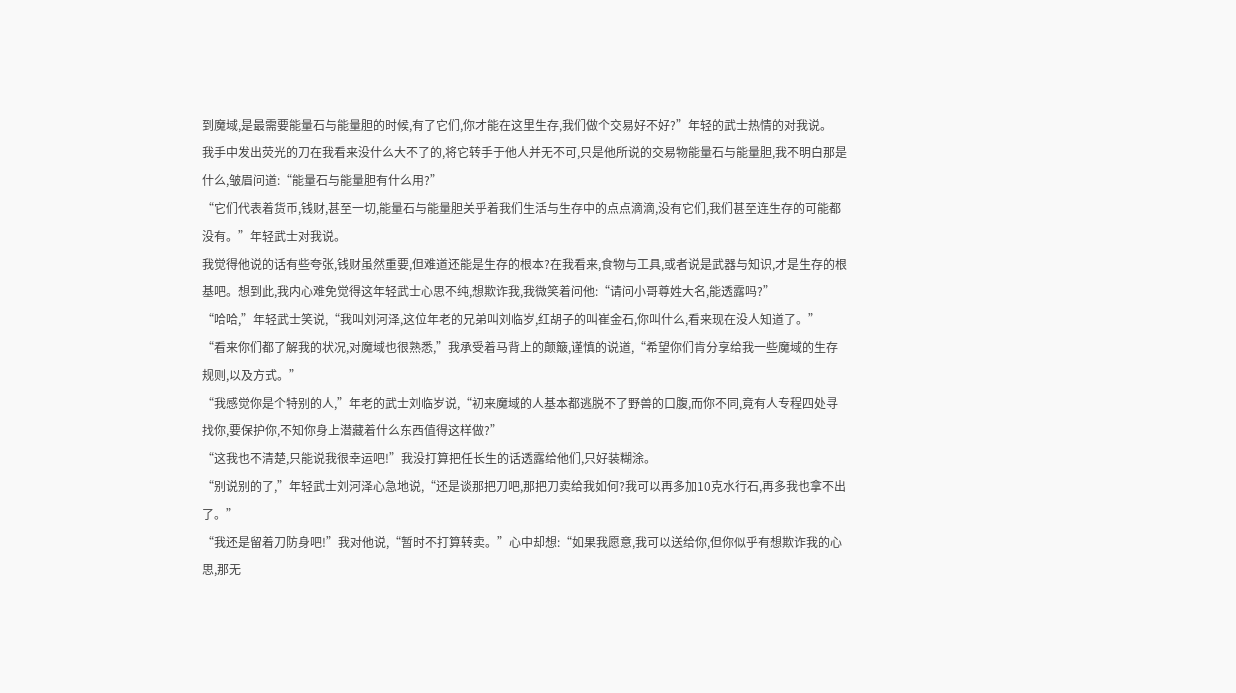到魔域,是最需要能量石与能量胆的时候,有了它们,你才能在这里生存,我们做个交易好不好?”年轻的武士热情的对我说。
我手中发出荧光的刀在我看来没什么大不了的,将它转手于他人并无不可,只是他所说的交易物能量石与能量胆,我不明白那是什么,皱眉问道:“能量石与能量胆有什么用?”
“它们代表着货币,钱财,甚至一切,能量石与能量胆关乎着我们生活与生存中的点点滴滴,没有它们,我们甚至连生存的可能都没有。”年轻武士对我说。
我觉得他说的话有些夸张,钱财虽然重要,但难道还能是生存的根本?在我看来,食物与工具,或者说是武器与知识,才是生存的根基吧。想到此,我内心难免觉得这年轻武士心思不纯,想欺诈我,我微笑着问他:“请问小哥尊姓大名,能透露吗?”
“哈哈,”年轻武士笑说,“我叫刘河泽,这位年老的兄弟叫刘临岁,红胡子的叫崔金石,你叫什么,看来现在没人知道了。”
“看来你们都了解我的状况,对魔域也很熟悉,”我承受着马背上的颠簸,谨慎的说道,“希望你们肯分享给我一些魔域的生存规则,以及方式。”
“我感觉你是个特别的人,”年老的武士刘临岁说,“初来魔域的人基本都逃脱不了野兽的口腹,而你不同,竟有人专程四处寻找你,要保护你,不知你身上潜藏着什么东西值得这样做?”
“这我也不清楚,只能说我很幸运吧!”我没打算把任长生的话透露给他们,只好装糊涂。
“别说别的了,”年轻武士刘河泽心急地说,“还是谈那把刀吧,那把刀卖给我如何?我可以再多加10克水行石,再多我也拿不出了。”
“我还是留着刀防身吧!”我对他说,“暂时不打算转卖。”心中却想:“如果我愿意,我可以送给你,但你似乎有想欺诈我的心思,那无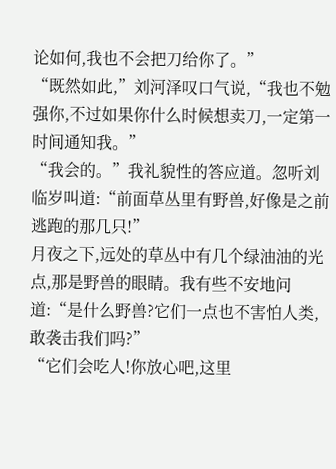论如何,我也不会把刀给你了。”
“既然如此,”刘河泽叹口气说,“我也不勉强你,不过如果你什么时候想卖刀,一定第一时间通知我。”
“我会的。”我礼貌性的答应道。忽听刘临岁叫道:“前面草丛里有野兽,好像是之前逃跑的那几只!”
月夜之下,远处的草丛中有几个绿油油的光点,那是野兽的眼睛。我有些不安地问道:“是什么野兽?它们一点也不害怕人类,敢袭击我们吗?”
“它们会吃人!你放心吧,这里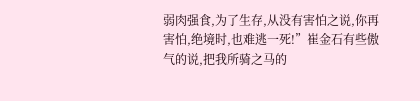弱肉强食,为了生存,从没有害怕之说,你再害怕,绝境时,也难逃一死!”崔金石有些傲气的说,把我所骑之马的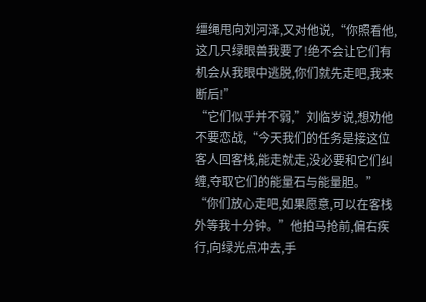缰绳甩向刘河泽,又对他说,“你照看他,这几只绿眼兽我要了!绝不会让它们有机会从我眼中逃脱,你们就先走吧,我来断后!”
“它们似乎并不弱,”刘临岁说,想劝他不要恋战,“今天我们的任务是接这位客人回客栈,能走就走,没必要和它们纠缠,夺取它们的能量石与能量胆。”
“你们放心走吧,如果愿意,可以在客栈外等我十分钟。”他拍马抢前,偏右疾行,向绿光点冲去,手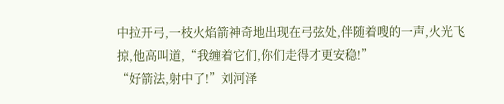中拉开弓,一枝火焰箭神奇地出现在弓弦处,伴随着嗖的一声,火光飞掠,他高叫道,“我缠着它们,你们走得才更安稳!”
“好箭法,射中了!”刘河泽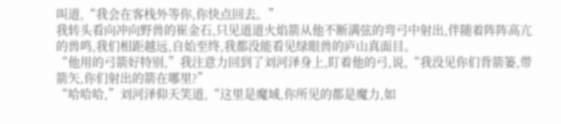叫道,“我会在客栈外等你,你快点回去。”
我转头看向冲向野兽的崔金石,只见道道火焰箭从他不断满弦的弯弓中射出,伴随着阵阵高亢的兽鸣,我们相距越远,自始至终,我都没能看见绿眼兽的庐山真面目。
“他用的弓箭好特别,”我注意力回到了刘河泽身上,盯着他的弓,说,“我没见你们背箭篓,带箭矢,你们射出的箭在哪里?”
“哈哈哈,”刘河泽仰天笑道,“这里是魔域,你所见的都是魔力,如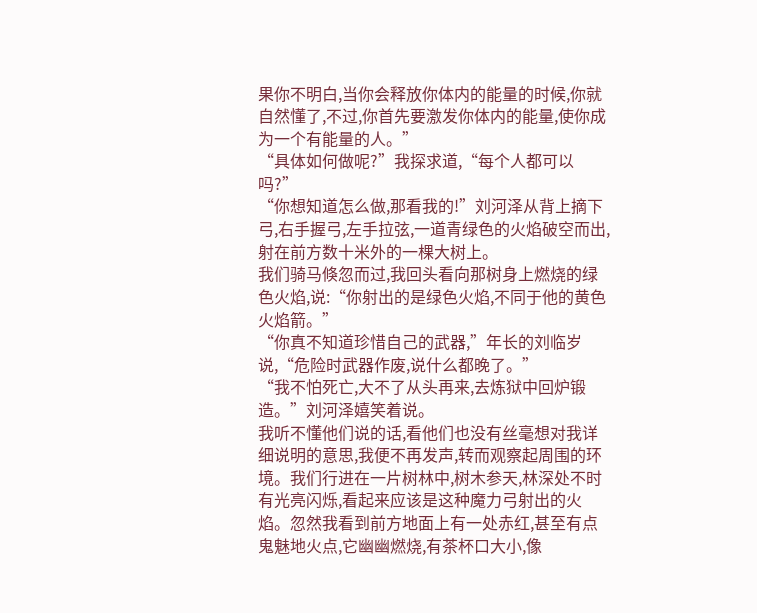果你不明白,当你会释放你体内的能量的时候,你就自然懂了,不过,你首先要激发你体内的能量,使你成为一个有能量的人。”
“具体如何做呢?”我探求道,“每个人都可以吗?”
“你想知道怎么做,那看我的!”刘河泽从背上摘下弓,右手握弓,左手拉弦,一道青绿色的火焰破空而出,射在前方数十米外的一棵大树上。
我们骑马倏忽而过,我回头看向那树身上燃烧的绿色火焰,说:“你射出的是绿色火焰,不同于他的黄色火焰箭。”
“你真不知道珍惜自己的武器,”年长的刘临岁说,“危险时武器作废,说什么都晚了。”
“我不怕死亡,大不了从头再来,去炼狱中回炉锻造。”刘河泽嬉笑着说。
我听不懂他们说的话,看他们也没有丝毫想对我详细说明的意思,我便不再发声,转而观察起周围的环境。我们行进在一片树林中,树木参天,林深处不时有光亮闪烁,看起来应该是这种魔力弓射出的火焰。忽然我看到前方地面上有一处赤红,甚至有点鬼魅地火点,它幽幽燃烧,有茶杯口大小,像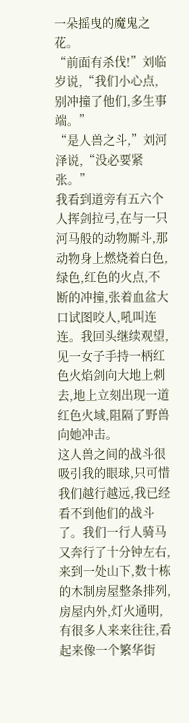一朵摇曳的魔鬼之花。
“前面有杀伐!”刘临岁说,“我们小心点,别冲撞了他们,多生事端。”
“是人兽之斗,”刘河泽说,“没必要紧张。”
我看到道旁有五六个人挥剑拉弓,在与一只河马般的动物厮斗,那动物身上燃烧着白色,绿色,红色的火点,不断的冲撞,张着血盆大口试图咬人,吼叫连连。我回头继续观望,见一女子手持一柄红色火焰剑向大地上刺去,地上立刻出现一道红色火域,阻隔了野兽向她冲击。
这人兽之间的战斗很吸引我的眼球,只可惜我们越行越远,我已经看不到他们的战斗了。我们一行人骑马又奔行了十分钟左右,来到一处山下,数十栋的木制房屋整条排列,房屋内外,灯火通明,有很多人来来往往,看起来像一个繁华街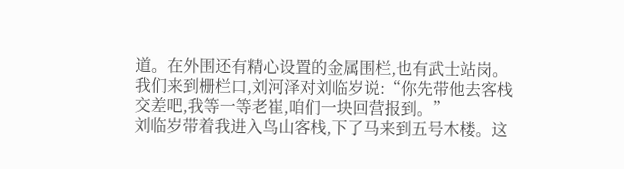道。在外围还有精心设置的金属围栏,也有武士站岗。我们来到栅栏口,刘河泽对刘临岁说:“你先带他去客栈交差吧,我等一等老崔,咱们一块回营报到。”
刘临岁带着我进入鸟山客栈,下了马来到五号木楼。这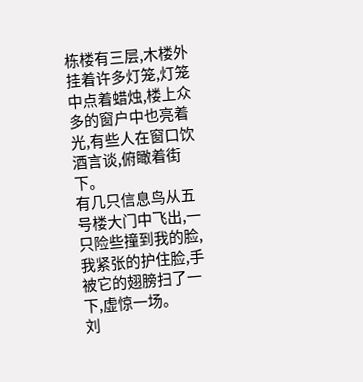栋楼有三层,木楼外挂着许多灯笼,灯笼中点着蜡烛,楼上众多的窗户中也亮着光,有些人在窗口饮酒言谈,俯瞰着街下。
有几只信息鸟从五号楼大门中飞出,一只险些撞到我的脸,我紧张的护住脸,手被它的翅膀扫了一下,虚惊一场。
刘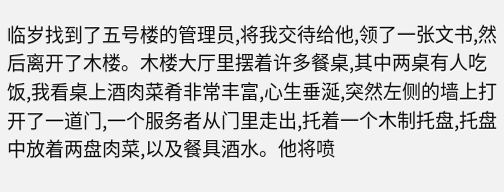临岁找到了五号楼的管理员,将我交待给他,领了一张文书,然后离开了木楼。木楼大厅里摆着许多餐桌,其中两桌有人吃饭,我看桌上酒肉菜肴非常丰富,心生垂涎,突然左侧的墙上打开了一道门,一个服务者从门里走出,托着一个木制托盘,托盘中放着两盘肉菜,以及餐具酒水。他将喷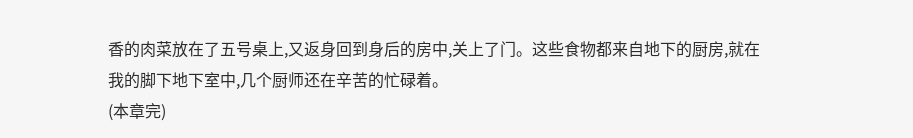香的肉菜放在了五号桌上,又返身回到身后的房中,关上了门。这些食物都来自地下的厨房,就在我的脚下地下室中,几个厨师还在辛苦的忙碌着。
(本章完)